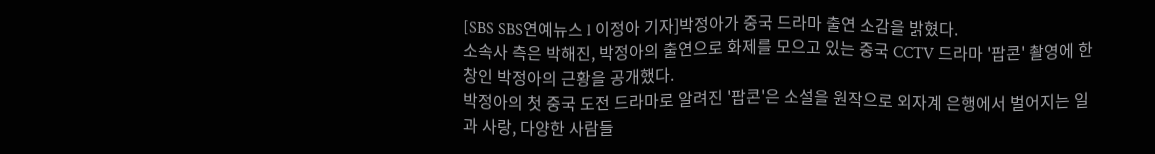[SBS SBS연예뉴스 l 이정아 기자]박정아가 중국 드라마 출연 소감을 밝혔다.
소속사 측은 박해진, 박정아의 출연으로 화제를 모으고 있는 중국 CCTV 드라마 '팝콘' 촬영에 한창인 박정아의 근황을 공개했다.
박정아의 첫 중국 도전 드라마로 알려진 '팝콘'은 소설을 원작으로 외자계 은행에서 벌어지는 일과 사랑, 다양한 사람들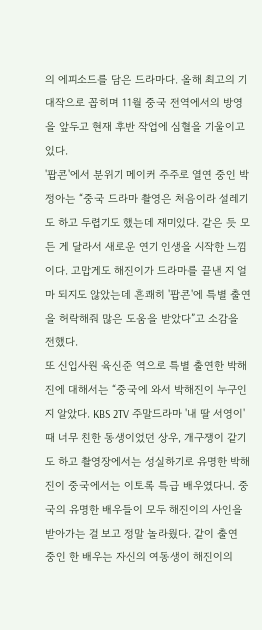의 에피소드를 담은 드라마다. 올해 최고의 기대작으로 꼽히며 11월 중국 전역에서의 방영을 앞두고 현재 후반 작업에 심혈을 기울이고 있다.
'팝콘'에서 분위기 메이커 주주로 열연 중인 박정아는 “중국 드라마 촬영은 처음이라 설레기도 하고 두렵기도 했는데 재미있다. 같은 듯 모든 게 달라서 새로운 연기 인생을 시작한 느낌이다. 고맙게도 해진이가 드라마를 끝낸 지 얼마 되지도 않았는데 흔쾌히 '팝콘'에 특별 출연을 허락해줘 많은 도움을 받았다”고 소감을 전했다.
또 신입사원 육신준 역으로 특별 출연한 박해진에 대해서는 “중국에 와서 박해진이 누구인지 알았다. KBS 2TV 주말드라마 '내 딸 서영이' 때 너무 친한 동생이었던 상우, 개구쟁이 같기도 하고 촬영장에서는 성실하기로 유명한 박해진이 중국에서는 이토록 특급 배우였다니. 중국의 유명한 배우들이 모두 해진이의 사인을 받아가는 걸 보고 정말 놀라웠다. 같이 출연 중인 한 배우는 자신의 여동생이 해진이의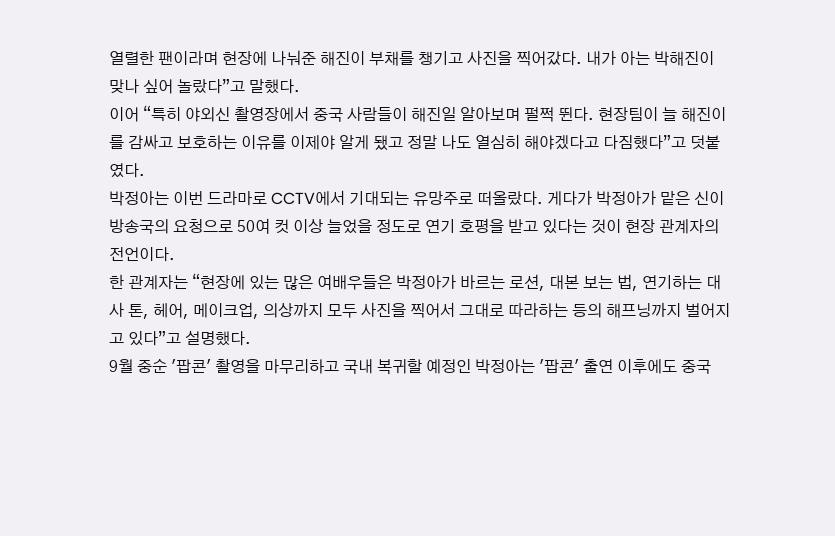열렬한 팬이라며 현장에 나눠준 해진이 부채를 챙기고 사진을 찍어갔다. 내가 아는 박해진이 맞나 싶어 놀랐다”고 말했다.
이어 “특히 야외신 촬영장에서 중국 사람들이 해진일 알아보며 펄쩍 뛴다. 현장팀이 늘 해진이를 감싸고 보호하는 이유를 이제야 알게 됐고 정말 나도 열심히 해야겠다고 다짐했다”고 덧붙였다.
박정아는 이번 드라마로 CCTV에서 기대되는 유망주로 떠올랐다. 게다가 박정아가 맡은 신이 방송국의 요청으로 50여 컷 이상 늘었을 정도로 연기 호평을 받고 있다는 것이 현장 관계자의 전언이다.
한 관계자는 “현장에 있는 많은 여배우들은 박정아가 바르는 로션, 대본 보는 법, 연기하는 대사 톤, 헤어, 메이크업, 의상까지 모두 사진을 찍어서 그대로 따라하는 등의 해프닝까지 벌어지고 있다”고 설명했다.
9월 중순 '팝콘' 촬영을 마무리하고 국내 복귀할 예정인 박정아는 '팝콘' 출연 이후에도 중국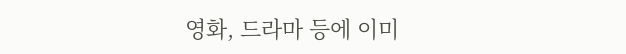영화, 드라마 등에 이미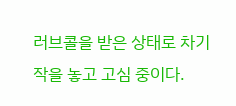러브콜을 받은 상태로 차기작을 놓고 고심 중이다.